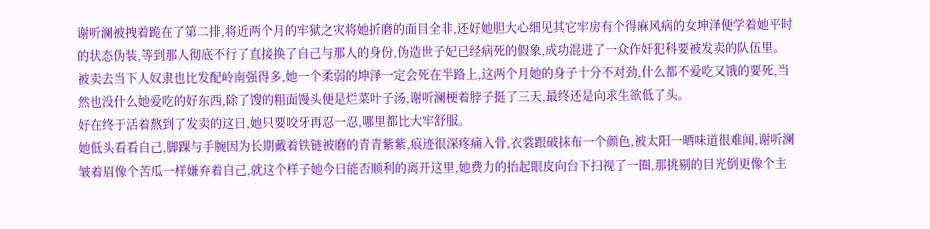谢听澜被拽着跪在了第二排,将近两个月的牢狱之灾将她折磨的面目全非,还好她胆大心细见其它牢房有个得麻风病的女坤泽便学着她平时的状态伪装,等到那人彻底不行了直接换了自己与那人的身份,伪造世子妃已经病死的假象,成功混进了一众作奸犯科要被发卖的队伍里。
被卖去当下人奴隶也比发配岭南强得多,她一个柔弱的坤泽一定会死在半路上,这两个月她的身子十分不对劲,什么都不爱吃又饿的要死,当然也没什么她爱吃的好东西,除了馊的粗面馒头便是烂菜叶子汤,谢听澜梗着脖子挺了三天,最终还是向求生欲低了头。
好在终于活着熬到了发卖的这日,她只要咬牙再忍一忍,哪里都比大牢舒服。
她低头看看自己,脚踝与手腕因为长期戴着铁链被磨的青青紫紫,痕迹很深疼痛入骨,衣裳跟破抹布一个颜色,被太阳一晒味道很难闻,谢听澜皱着眉像个苦瓜一样嫌弃着自己,就这个样子她今日能否顺利的离开这里,她费力的抬起眼皮向台下扫视了一圈,那挑剔的目光倒更像个主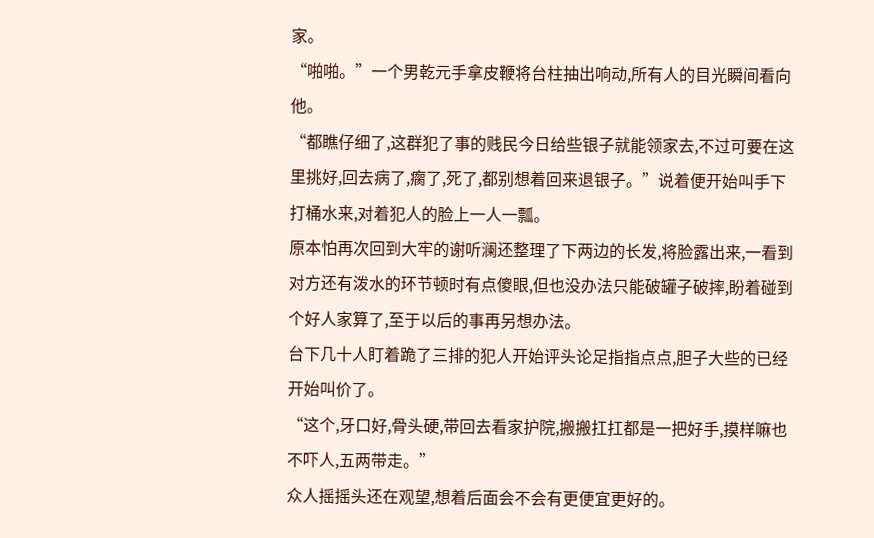家。
“啪啪。”一个男乾元手拿皮鞭将台柱抽出响动,所有人的目光瞬间看向他。
“都瞧仔细了,这群犯了事的贱民今日给些银子就能领家去,不过可要在这里挑好,回去病了,瘸了,死了,都别想着回来退银子。”说着便开始叫手下打桶水来,对着犯人的脸上一人一瓢。
原本怕再次回到大牢的谢听澜还整理了下两边的长发,将脸露出来,一看到对方还有泼水的环节顿时有点傻眼,但也没办法只能破罐子破摔,盼着碰到个好人家算了,至于以后的事再另想办法。
台下几十人盯着跪了三排的犯人开始评头论足指指点点,胆子大些的已经开始叫价了。
“这个,牙口好,骨头硬,带回去看家护院,搬搬扛扛都是一把好手,摸样嘛也不吓人,五两带走。”
众人摇摇头还在观望,想着后面会不会有更便宜更好的。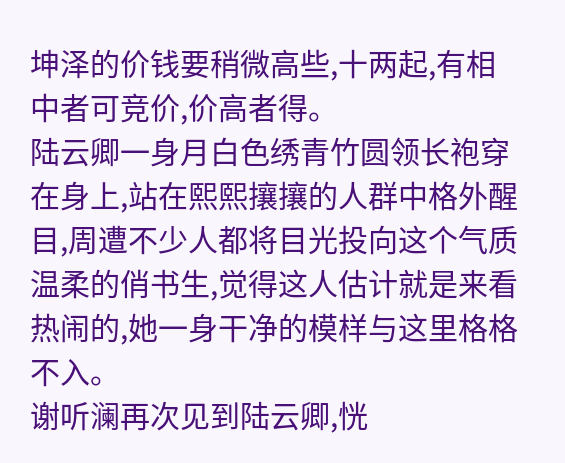坤泽的价钱要稍微高些,十两起,有相中者可竞价,价高者得。
陆云卿一身月白色绣青竹圆领长袍穿在身上,站在熙熙攘攘的人群中格外醒目,周遭不少人都将目光投向这个气质温柔的俏书生,觉得这人估计就是来看热闹的,她一身干净的模样与这里格格不入。
谢听澜再次见到陆云卿,恍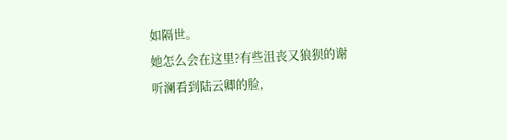如隔世。
她怎么会在这里?有些沮丧又狼狈的谢听澜看到陆云卿的脸,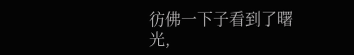彷佛一下子看到了曙光,